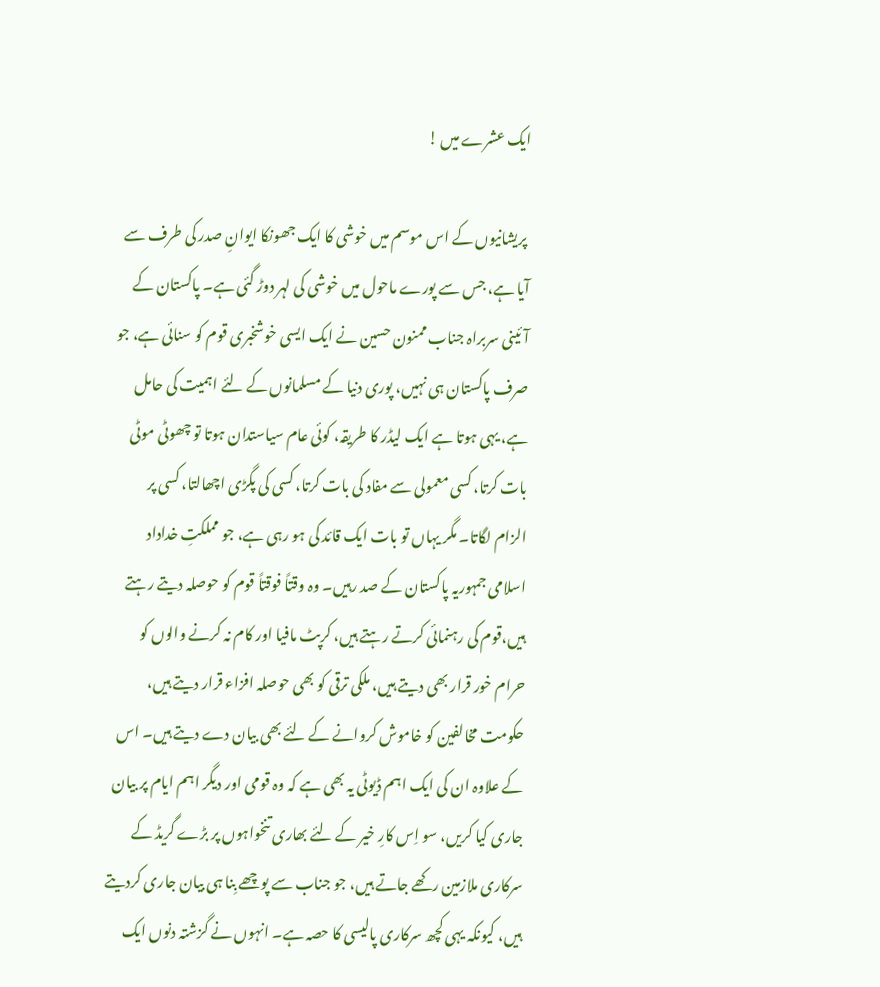ایک عشرے میں !

 پریشانیوں کے اس موسم میں خوشی کا ایک جھونکا ایوانِ صدر کی طرف سے آیا ہے، جس سے پورے ماحول میں خوشی کی لہر دوڑ گئی ہے۔ پاکستان کے آئینی سربراہ جناب ممنون حسین نے ایک ایسی خوشخبری قوم کو سنائی ہے، جو صرف پاکستان ہی نہیں، پوری دنیا کے مسلمانوں کے لئے اہمیت کی حامل ہے، یہی ہوتا ہے ایک لیڈر کا طریقہ، کوئی عام سیاستدان ہوتا تو چھوٹی موٹی بات کرتا، کسی معمولی سے مفاد کی بات کرتا، کسی کی پگڑی اچھالتا، کسی پر الزام لگاتا۔ مگر یہاں تو بات ایک قائد کی ہو رہی ہے، جو مملکتِ خداداد اسلامی جمہوریہ پاکستان کے صد رہیں۔ وہ وقتاً فوقتاً قوم کو حوصلہ دیتے رہتے ہیں،قوم کی رہنمائی کرتے رہتے ہیں، کرپٹ مافیا اور کام نہ کرنے والوں کو حرام خور قرار بھی دیتے ہیں، ملکی ترقی کو بھی حوصلہ افزاء قرار دیتے ہیں، حکومت مخالفین کو خاموش کروانے کے لئے بھی بیان دے دیتے ہیں۔ اس کے علاوہ ان کی ایک اہم ڈیوٹی یہ بھی ہے کہ وہ قومی اور دیگر اہم ایام پر بیان جاری کیا کریں، سو اِس کارِ خیر کے لئے بھاری تنخواہوں پر بڑے گریڈ کے سرکاری ملازمین رکھے جاتے ہیں، جو جناب سے پوچھے بِنا ہی بیان جاری کردیتے ہیں، کیونکہ یہی کچھ سرکاری پالیسی کا حصہ ہے۔ انہوں نے گزشتہ دنوں ایک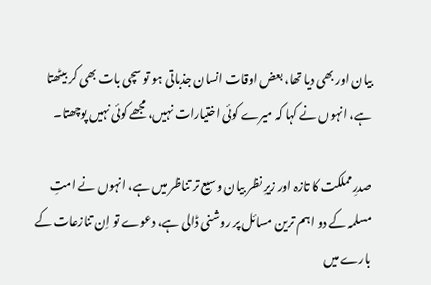بیان اور بھی دیا تھا، بعض اوقات انسان جذباتی ہو تو سچی بات بھی کر بیٹھتا ہے، انہوں نے کہا کہ میرے کوئی اختیارات نہیں، مجھے کوئی نہیں پوچھتا۔

صدرِمملکت کا تازہ اور زیرِ نظر بیان وسیع تر تناظر میں ہے، انہوں نے امتِ مسلمہ کے دو اہم ترین مسائل پر روشنی ڈالی ہے، دعوے تو اِن تنازعات کے بارے میں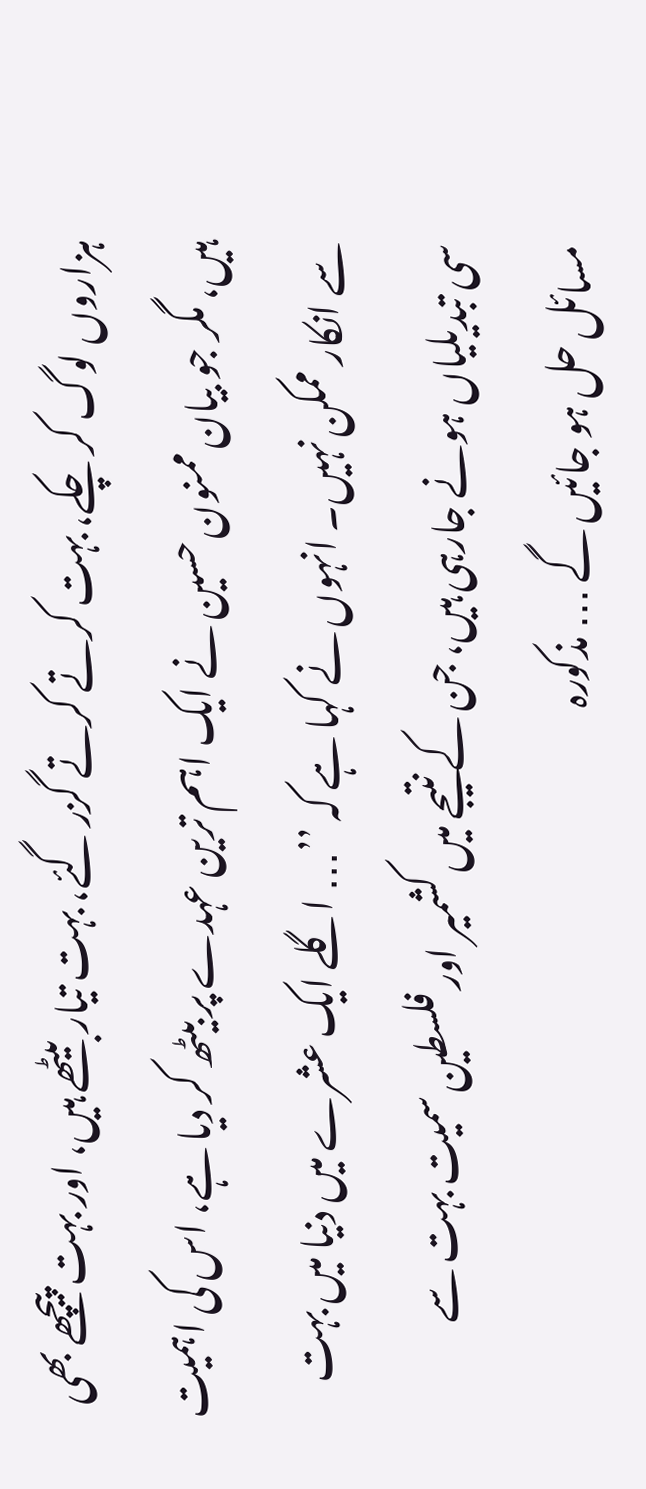ہزاروں لوگ کر چکے، بہت کرتے کرتے گزر گئے، بہت تیار بیٹھے ہیں، اور بہت پیچھے بھی ہیں، مگر جو بیان ممنون حسین نے ایک اہم ترین عہدے پر بیٹھ کر دیا ہے، اس کی اہمیت سے انکار ممکن نہیں۔ انہوں نے کہا ہے کہ ’’․․․ اگلے ایک عشرے میں دنیا میں بہت سی تبدیلیاں ہونے جارہی ہیں، جن کے نتیجے میں کشمیر اور فلسطین سمیت بہت سے مسائل حل ہو جائیں گے ․․․ مذکورہ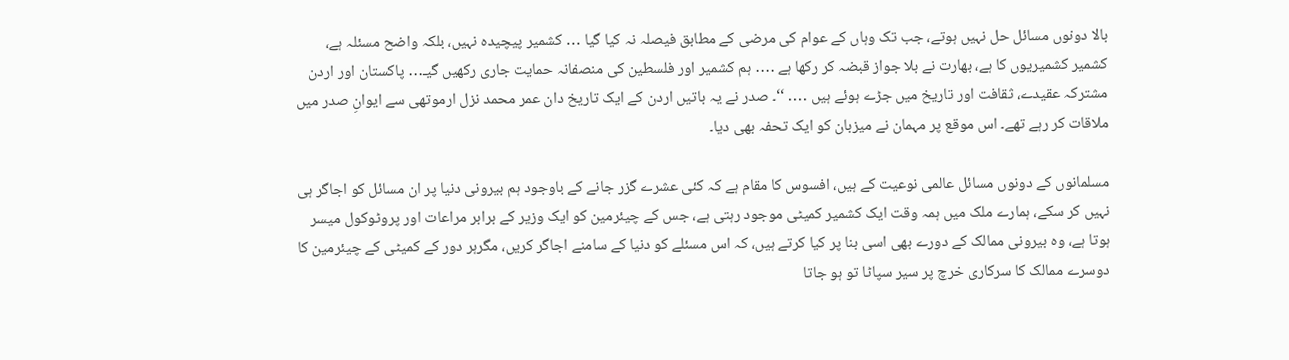بالا دونوں مسائل حل نہیں ہوتے، جب تک وہاں کے عوام کی مرضی کے مطابق فیصلہ نہ کیا گیا ․․․ کشمیر پیچیدہ نہیں، بلکہ واضح مسئلہ ہے، کشمیر کشمیریوں کا ہے، بھارت نے بلا جواز قبضہ کر رکھا ہے ․․․․ ہم کشمیر اور فلسطین کی منصفانہ حمایت جاری رکھیں گیـ․․․ پاکستان اور اردن مشترکہ عقیدے، ثقافت اور تاریخ میں جڑے ہوئے ہیں ․․․․ ‘‘۔ صدر نے یہ باتیں اردن کے ایک تاریخ دان عمر محمد نزل ارموتھی سے ایوانِ صدر میں ملاقات کر رہے تھے۔ اس موقع پر مہمان نے میزبان کو ایک تحفہ بھی دیا۔

مسلمانوں کے دونوں مسائل عالمی نوعیت کے ہیں، افسوس کا مقام ہے کہ کئی عشرے گزر جانے کے باوجود ہم بیرونی دنیا پر ان مسائل کو اجاگر ہی نہیں کر سکے، ہمارے ملک میں ہمہ وقت ایک کشمیر کمیٹی موجود رہتی ہے، جس کے چیئرمین کو ایک وزیر کے برابر مراعات اور پروٹوکول میسر ہوتا ہے، وہ بیرونی ممالک کے دورے بھی اسی بنا پر کیا کرتے ہیں، کہ اس مسئلے کو دنیا کے سامنے اجاگر کریں، مگرہر دور کے کمیٹی کے چیئرمین کا دوسرے ممالک کا سرکاری خرچ پر سیر سپاٹا تو ہو جاتا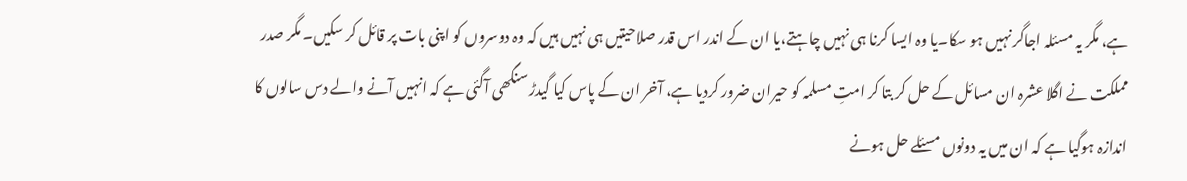ہے، مگر یہ مسئلہ اجاگر نہیں ہو سکا۔یا وہ ایسا کرنا ہی نہیں چاہتے،یا ان کے اندر اس قدر صلاحیتیں ہی نہیں ہیں کہ وہ دوسروں کو اپنی بات پر قائل کر سکیں۔ مگر صدر مملکت نے اگلا عشرہ ان مسائل کے حل کر بتا کر امتِ مسلمہ کو حیران ضرور کردیا ہے، آخر ان کے پاس کیا گیدڑ سنگھی آگئی ہے کہ انہیں آنے والے دس سالوں کا اندازہ ہوگیا ہے کہ ان میں یہ دونوں مسئلے حل ہونے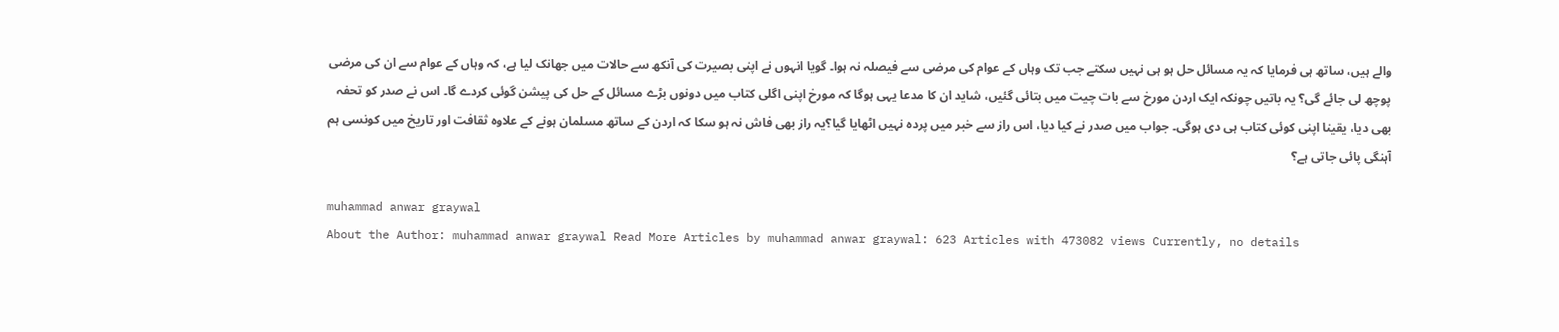والے ہیں، ساتھ ہی فرمایا کہ یہ مسائل حل ہو ہی نہیں سکتے جب تک وہاں کے عوام کی مرضی سے فیصلہ نہ ہوا۔ گویا انہوں نے اپنی بصیرت کی آنکھ سے حالات میں جھانک لیا ہے، کہ وہاں کے عوام سے ان کی مرضی پوچھ لی جائے گی؟ یہ باتیں چونکہ ایک اردن مورخ سے بات چیت میں بتائی گئیں، شاید ان کا مدعا یہی ہوگا کہ مورخ اپنی اگلی کتاب میں دونوں بڑے مسائل کے حل کی پیشن گوئی کردے گا۔ اس نے صدر کو تحفہ بھی دیا، یقینا اپنی کوئی کتاب ہی دی ہوگی۔ جواب میں صدر نے کیا دیا، اس راز سے خبر میں پردہ نہیں اٹھایا گیا؟یہ راز بھی فاش نہ ہو سکا کہ اردن کے ساتھ مسلمان ہونے کے علاوہ ثقافت اور تاریخ میں کونسی ہم آہنگی پائی جاتی ہے؟

muhammad anwar graywal
About the Author: muhammad anwar graywal Read More Articles by muhammad anwar graywal: 623 Articles with 473082 views Currently, no details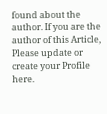found about the author. If you are the author of this Article, Please update or create your Profile here.